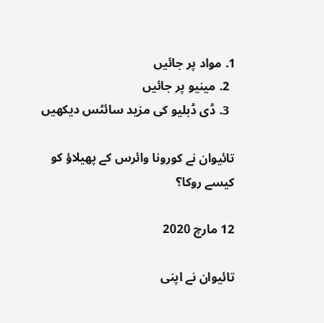1. مواد پر جائیں
  2. مینیو پر جائیں
  3. ڈی ڈبلیو کی مزید سائٹس دیکھیں

تائیوان نے کورونا وائرس کے پھیلاؤ کو کیسے روکا؟

12 مارچ 2020

تائیوان نے اپنی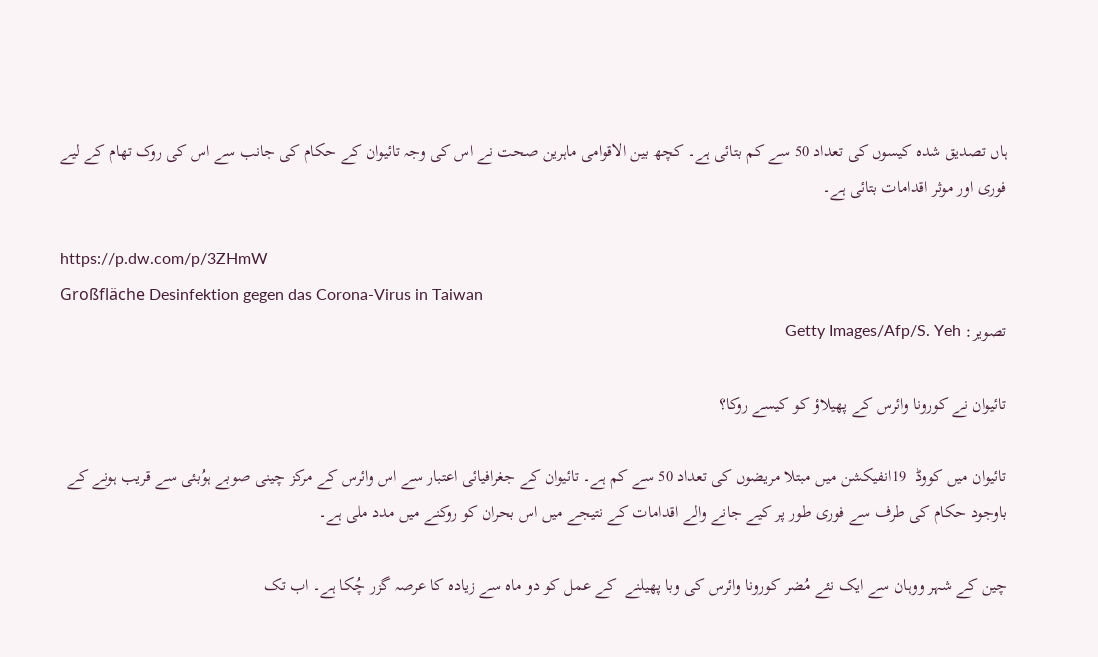ہاں تصدیق شدہ کیسوں کی تعداد 50 سے کم بتائی ہے۔ کچھ بین الاقوامی ماہرین صحت نے اس کی وجہ تائیوان کے حکام کی جانب سے اس کی روک تھام کے لیے فوری اور موثر اقدامات بتائی ہے۔

https://p.dw.com/p/3ZHmW
Großfläche Desinfektion gegen das Corona-Virus in Taiwan
تصویر: Getty Images/Afp/S. Yeh

تائیوان نے کورونا وائرس کے پھیلاؤ کو کیسے روکا؟

تائیوان میں کووڈ  19انفیکشن میں مبتلا مریضوں کی تعداد 50 سے کم ہے۔ تائیوان کے جغرافیائی اعتبار سے اس وائرس کے مرکز چینی صوبے ہوُبئی سے قریب ہونے کے باوجود حکام کی طرف سے فوری طور پر کیے جانے والے اقدامات کے نتیجے میں اس بحران کو روکنے میں مدد ملی ہے۔

چین کے شہر ووہان سے ایک نئے مُضر کورونا وائرس کی وبا پھیلنے  کے عمل کو دو ماہ سے زیادہ کا عرصہ گزر چُکا ہے۔ اب تک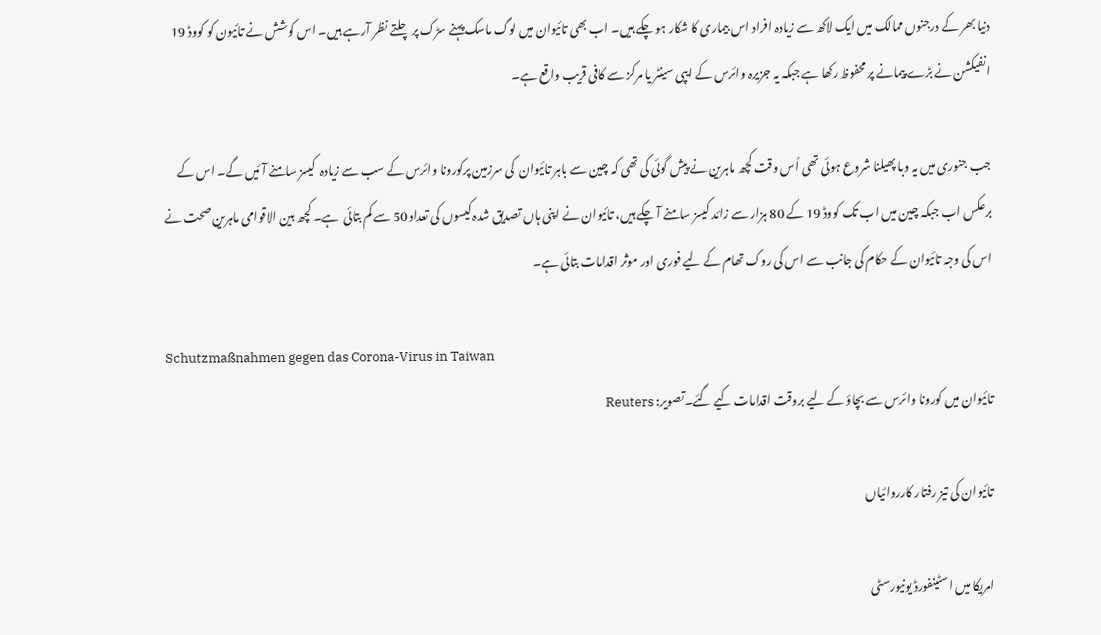دنیا بھر کے درجنوں ممالک میں ایک لاکھ سے زیادہ افراد اس بیماری کا شکار ہو چکے ہیں۔ اب بھی تائیوان میں لوگ ماسک پہنے سڑک پر چلتے نظر آرہے ہیں۔ اس کوشش نے تائیون کو کووڈ 19 انفیکشن نے بڑے پیمانے پر محفوظ رکھا ہے جبکہ یہ جزیرہ وائرس کے ایپی سینٹر یا مرکز سے کافی قریب واقع ہے۔

جب جنوری میں یہ وبا پھیلنا شروع ہوئی تھی اُس وقت کچھ ماہرین نے پیش گوئی کی تھی کہ چین سے باہر تائیوان  کی سرزمین پرکورونا وائرس کے سب سے زیادہ  کیسز سامنے آئیں گے۔ اس کے برعکس اب جبکہ چین میں اب تک کووڈ 19 کے 80 ہزار سے زائد کیسز سامنے آ چکے ہیں، تائیوان نے اپنی ہاں تصدیق شدہ کیسوں کی تعداد 50 سے کم بتائی  ہے۔ کچھ بین الاقوامی ماہرین صحت نے اس کی وجہ تائیوان کے حکام کی جانب سے اس کی روک تھام کے لیے فوری اور موثر اقدامات بتائی ہے۔

Schutzmaßnahmen gegen das Corona-Virus in Taiwan
تائیوان میں کورونا وائرس سے بچاؤ کے لیے بروقت اقدامات کیے گئے۔تصویر: Reuters

تائیوان کی تیز رفتار کارروائیاں

امریکا میں اسٹینفورڈ یونیورسٹی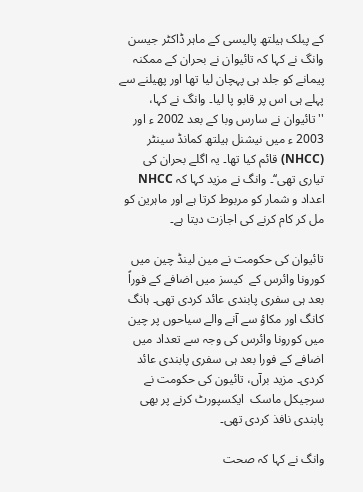کے پبلک ہیلتھ پالیسی کے ماہر ڈاکٹر جیسن وانگ نے کہا کہ تائیوان نے بحران کے ممکنہ پیمانے کو جلد ہی پہچان لیا تھا اور پھیلنے سے پہلے ہی اس پر قابو پا لیا۔ وانگ نے کہا، ''تائیوان نے سارس وبا کے بعد 2002 ء اور 2003 ء میں نیشنل ہیلتھ کمانڈ سینٹر (NHCC) قائم کیا تھا۔ یہ اگلے بحران کی تیاری تھی‘‘۔ وانگ نے مزید کہا کہ NHCC اعداد و شمار کو مربوط کرتا ہے اور ماہرین کو مل کر کام کرنے کی اجازت دیتا ہے۔

تائیوان کی حکومت نے مین لینڈ چین میں کورونا وائرس کے  کیسز میں اضافے کے فوراً بعد ہی سفری پابندی عائد کردی تھی۔ ہانگ کانگ اور مکاؤ سے آنے والے سیاحوں پر چین میں کورونا وائرس کی وجہ سے تعداد میں اضافے کے فورا بعد ہی سفری پابندی عائد کردی۔ مزید برآں، تائیون کی حکومت نے سرجیکل ماسک  ایکسپورٹ کرنے پر بھی پابندی نافذ کردی تھی۔

وانگ نے کہا کہ صحت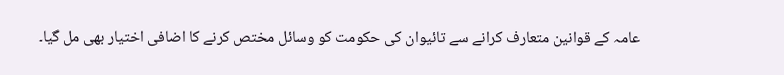عامہ کے قوانین متعارف کرانے سے تائیوان کی حکومت کو وسائل مختص کرنے کا اضافی اختیار بھی مل گیا۔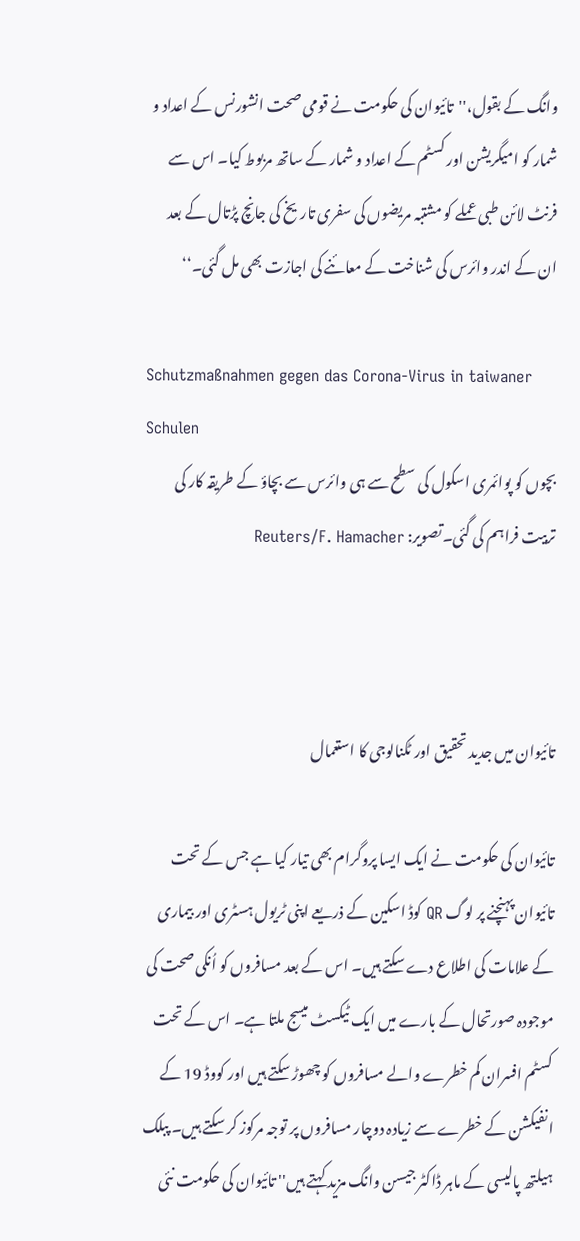وانگ کے بقول،''تائیوان کی حکومت نے قومی صحت انشورنس کے اعداد و شمار کو امیگریشن اور کسٹم کے اعداد و شمار کے ساتھ مربوط کیا۔ اس سے فرنٹ لائن طبی عملے کو مشتبہ مریضوں کی سفری تاریخ کی جانچ پڑتال کے بعد ان کے اندر وائرس کی شناخت کے معائنے کی اجازت بھی مل گئی۔‘‘

Schutzmaßnahmen gegen das Corona-Virus in taiwaner Schulen
بچوں کو پوائمری اسکول کی سطح سے ہی وائرس سے بچاؤ کے طریقہ کار کی تربیت فراہم کی گئی۔تصویر: Reuters/F. Hamacher



تائیوان میں جدید تحقیق اور ٹکنالوجی کا استعمال

تائیوان کی حکومت نے ایک ایسا پروگرام بھی تیار کیا ہے جس کے تحت تائیوان پہنچنے پر لوگ QR کوڈ اسکین کے ذریعے اپنی ٹریول ہسٹری اور بیماری کے علامات کی اطلاع دے سکتے ہیں۔ اس کے بعد مسافروں کو اُنکی صحت کی موجودہ صورتحال کے بارے میں ایک ٹیکسٹ میسج ملتا ہے۔ اس کے تحت کسٹم افسران کم خطرے والے مسافروں کو چھوڑ سکتے ہیں اور کووڈ 19 کے انفیکشن کے خطرے سے زیادہ دوچار مسافروں پر توجہ مرکوز کر سکتے ہیں۔ پبلک ہیلتھ پالیسی کے ماہر ڈاکٹر جیسن وانگ مزید کہتے ہیں'' تائیوان کی حکومت نئی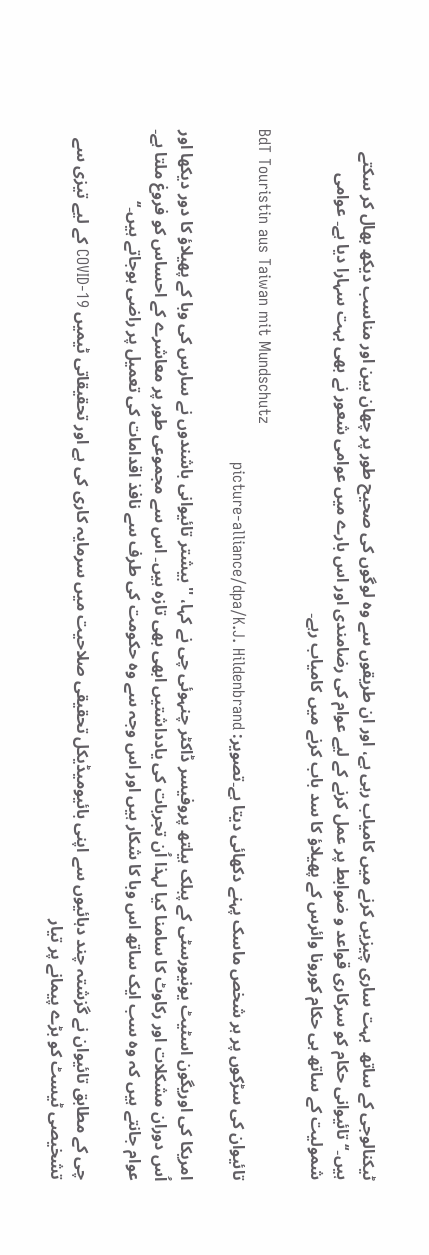ٹیکنالوجی کے ساتھ  بہت ساری چیزیں کرنے میں کامیاب رہی ہے، اور ان طریقوں سے وہ لوگوں کی صحیح طور پر چھان بین اور مناسب دیکھ بھال کر سکتے ہیں۔‘‘ تائیوانی حکام کو سرکاری قواعد و ضوابط پر عمل کرنے کے لیے عوام کی رضامندی اور اس بارے میں عوامی شعور نے بھی بہت سہارا دیا ہے۔ عوامی شمولیت کے ساتھ ہی حکام کورونا وائرس کے پھیلاؤ کا سد باب کرنے میں کامیاب رہے۔

BdT Touristin aus Taiwan mit Mundschutz
تائیوان کی سڑکوں پر ہر شخص ماسک پہنے دکھائی دیتا ہے۔تصویر: picture-alliance/dpa/K.J. Hildenbrand

امریکا کی اوریگون اسٹیٹ یونیورسٹی کے پبلک ہیلتھ پروفیسر ڈاکٹر چنہوئی چی نے کہا، ''بیشتر تائیوانی باشندوں نے سارس کی وبا کے پھیلاؤ کا دور دیکھا اور اُس دوران مشکلات اور رکاوٹ کا سامنا کیا لہذا اُن تجربات کی یادداشتیں ابھی بھی تازہ ہیں۔ اس سے مجموعی طور پر معاشرے کے احساس کو فروغ ملتا ہے۔  عوام جانتے ہیں کہ وہ سب ایک ساتھ اس وبا کا شکار ہیں اور اس وجہ سے وہ حکومت کی طرف سے نافذ اقدامات کی تعمیل پر راضی ہوجاتے ہیں۔‘‘

چی کے مطابق تائیوان نے گزشتہ چند دہائیوں سے اپنی بائیومیڈیکل تحقیقی صلاحیت میں سرمایہ کاری کی ہے اور تحقیقاتی ٹیمیں COVID-19 کے لیے تیزی سے تشخیصی ٹیسٹ کو بڑے پیمانے پر تیار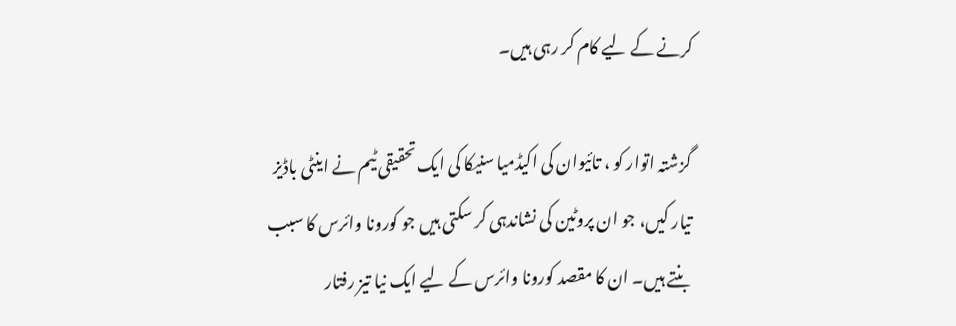کرنے کے لیے کام کر رہی ہیں۔

گزشتہ اتوار کو ، تائیوان کی اکیڈمیا سنیکا کی ایک تحقیقی ٹیم نے اینٹی باڈیز تیار کیں، جو ان پروٹین کی نشاندہی کر سکتی ہیں جو کورونا وائرس کا سبب بنتے ہیں۔ ان کا مقصد کورونا وائرس کے لیے ایک نیا تیز رفتار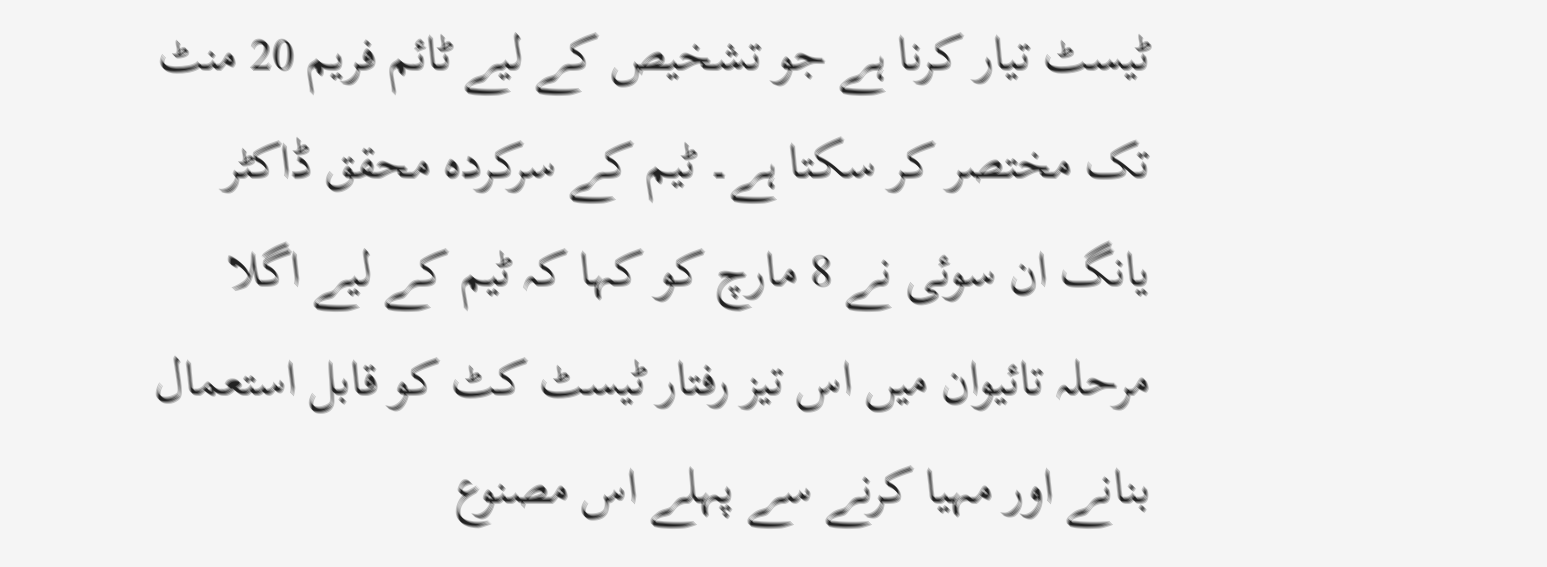ٹیسٹ تیار کرنا ہے جو تشخیص کے لیے ٹائم فریم 20 منٹ تک مختصر کر سکتا ہے۔ ٹیم کے سرکردہ محقق ڈاکٹر یانگ ان سوئی نے 8 مارچ کو کہا کہ ٹیم کے لیے اگلا مرحلہ تائیوان میں اس تیز رفتار ٹیسٹ کٹ کو قابل استعمال بنانے اور مہیا کرنے سے پہلے اس مصنوع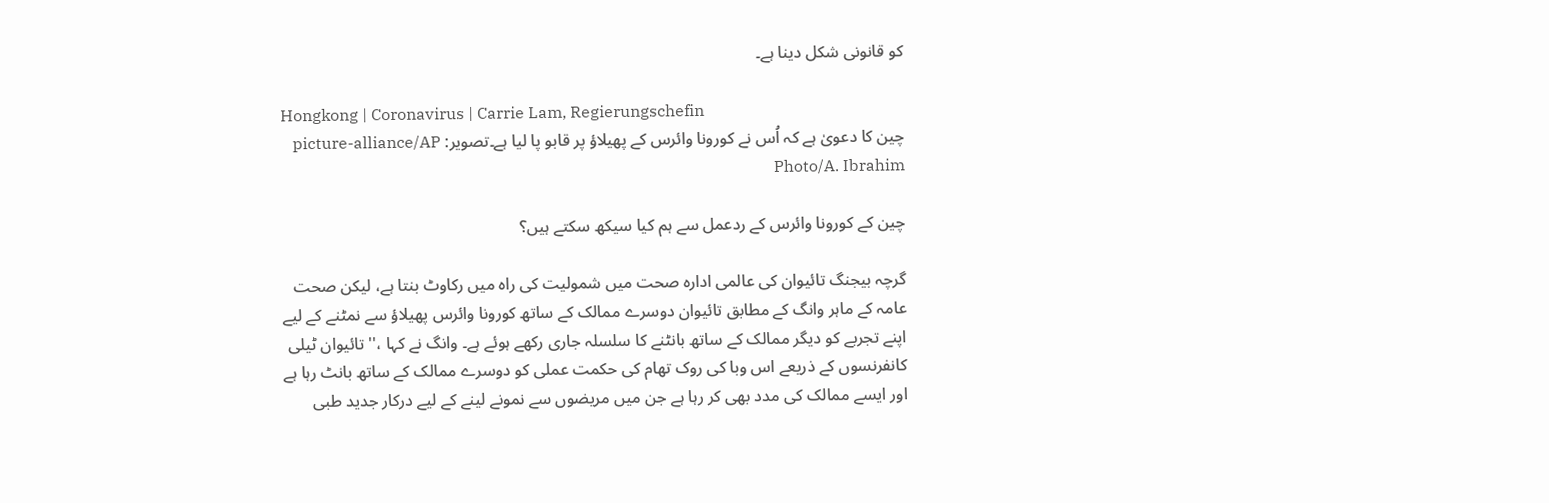کو قانونی شکل دینا ہے۔

Hongkong | Coronavirus | Carrie Lam, Regierungschefin
چین کا دعویٰ ہے کہ اُس نے کورونا وائرس کے پھیلاؤ پر قابو پا لیا ہے۔تصویر: picture-alliance/AP Photo/A. Ibrahim

چین کے کورونا وائرس کے ردعمل سے ہم کیا سیکھ سکتے ہیں؟

گرچہ بیجنگ تائیوان کی عالمی ادارہ صحت میں شمولیت کی راہ میں رکاوٹ بنتا ہے، لیکن صحت عامہ کے ماہر وانگ کے مطابق تائیوان دوسرے ممالک کے ساتھ کورونا وائرس پھیلاؤ سے نمٹنے کے لیے اپنے تجربے کو دیگر ممالک کے ساتھ بانٹنے کا سلسلہ جاری رکھے ہوئے ہے۔ وانگ نے کہا ،'' تائیوان ٹیلی کانفرنسوں کے ذریعے اس وبا کی روک تھام کی حکمت عملی کو دوسرے ممالک کے ساتھ بانٹ رہا ہے اور ایسے ممالک کی مدد بھی کر رہا ہے جن میں مریضوں سے نمونے لینے کے لیے درکار جدید طبی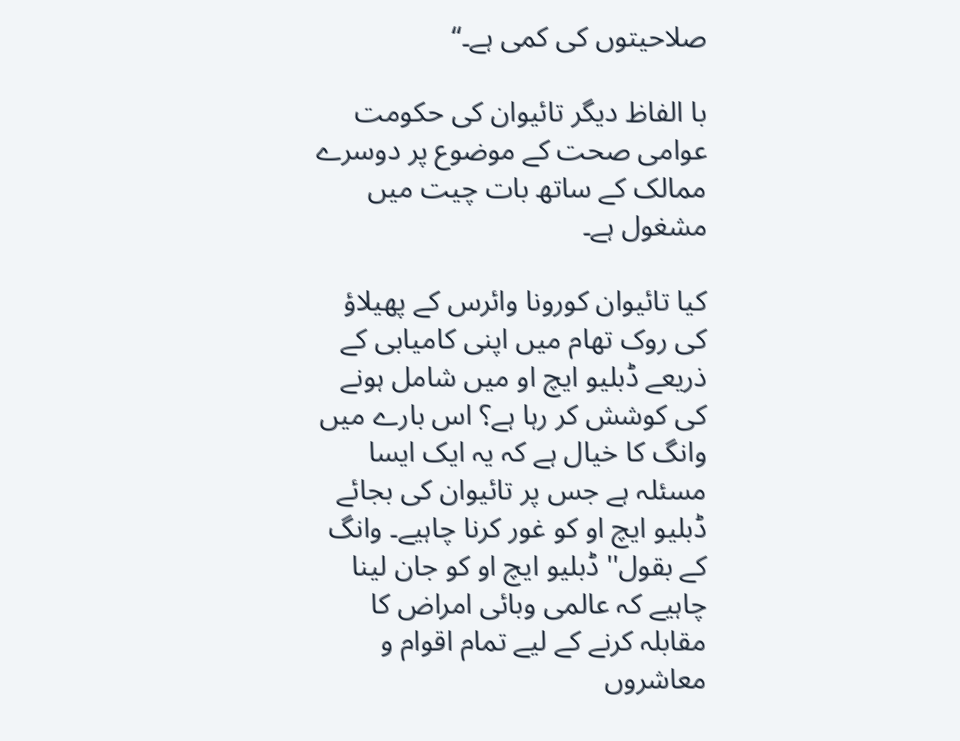صلاحیتوں کی کمی ہے۔‘‘

با الفاظ دیگر تائیوان کی حکومت عوامی صحت کے موضوع پر دوسرے ممالک کے ساتھ بات چیت میں مشغول ہے۔

کیا تائیوان کورونا وائرس کے پھیلاؤ کی روک تھام میں اپنی کامیابی کے ذریعے ڈبلیو ایچ او میں شامل ہونے کی کوشش کر رہا ہے؟ اس بارے میں وانگ کا خیال ہے کہ یہ ایک ایسا مسئلہ ہے جس پر تائیوان کی بجائے ڈبلیو ایچ او کو غور کرنا چاہیے۔ وانگ کے بقول'' ڈبلیو ایچ او کو جان لینا چاہیے کہ عالمی وبائی امراض کا مقابلہ کرنے کے لیے تمام اقوام و معاشروں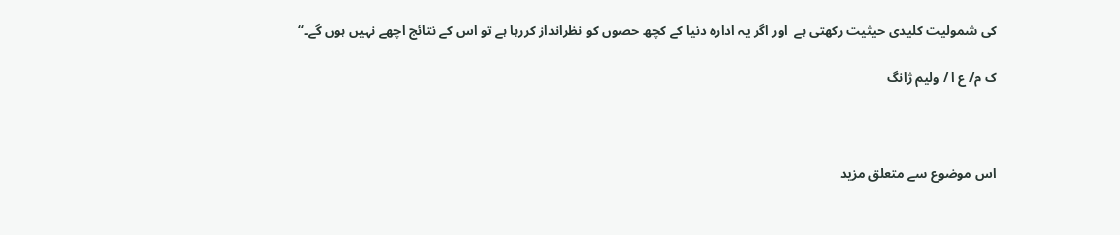کی شمولیت کلیدی حیثیت رکھتی ہے  اور اگر یہ ادارہ دنیا کے کچھ حصوں کو نظرانداز کررہا ہے تو اس کے نتائج اچھے نہیں ہوں گے۔‘‘

ک م/ ع ا / ولیم ژانگ



اس موضوع سے متعلق مزید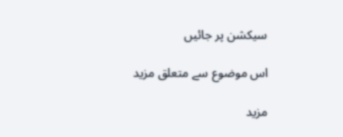سیکشن پر جائیں

اس موضوع سے متعلق مزید

مزید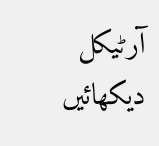آرٹیکل دیکھائیں